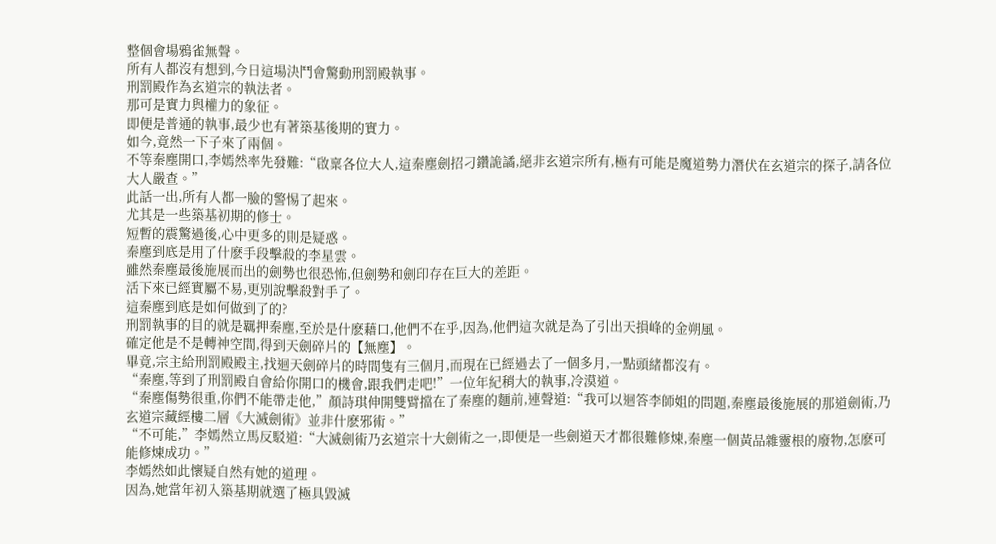整個會場鴉雀無聲。
所有人都沒有想到,今日這場決鬥會驚動刑罰殿執事。
刑罰殿作為玄道宗的執法者。
那可是實力與權力的象征。
即便是普通的執事,最少也有著築基後期的實力。
如今,竟然一下子來了兩個。
不等秦塵開口,李嫣然率先發難:“啟稟各位大人,這秦塵劍招刁鑽詭譎,絕非玄道宗所有,極有可能是魔道勢力潛伏在玄道宗的探子,請各位大人嚴查。”
此話一出,所有人都一臉的警惕了起來。
尤其是一些築基初期的修士。
短暫的震驚過後,心中更多的則是疑惑。
秦塵到底是用了什麽手段擊殺的李星雲。
雖然秦塵最後施展而出的劍勢也很恐怖,但劍勢和劍印存在巨大的差距。
活下來已經實屬不易,更別說擊殺對手了。
這秦塵到底是如何做到了的?
刑罰執事的目的就是羈押秦塵,至於是什麽藉口,他們不在乎,因為,他們這次就是為了引出天損峰的金朔風。
確定他是不是轉神空間,得到天劍碎片的【無塵】。
畢竟,宗主給刑罰殿殿主,找迴天劍碎片的時間隻有三個月,而現在已經過去了一個多月,一點頭緒都沒有。
“秦塵,等到了刑罰殿自會給你開口的機會,跟我們走吧!”一位年紀稍大的執事,冷漠道。
“秦塵傷勢很重,你們不能帶走他,”顏詩琪伸開雙臂擋在了秦塵的麵前,連聲道:“我可以迴答李師姐的問題,秦塵最後施展的那道劍術,乃玄道宗藏經樓二層《大滅劍術》並非什麽邪術。”
“不可能,”李嫣然立馬反駁道:“大滅劍術乃玄道宗十大劍術之一,即便是一些劍道天才都很難修煉,秦塵一個黃品雜靈根的廢物,怎麽可能修煉成功。”
李嫣然如此懷疑自然有她的道理。
因為,她當年初入築基期就選了極具毀滅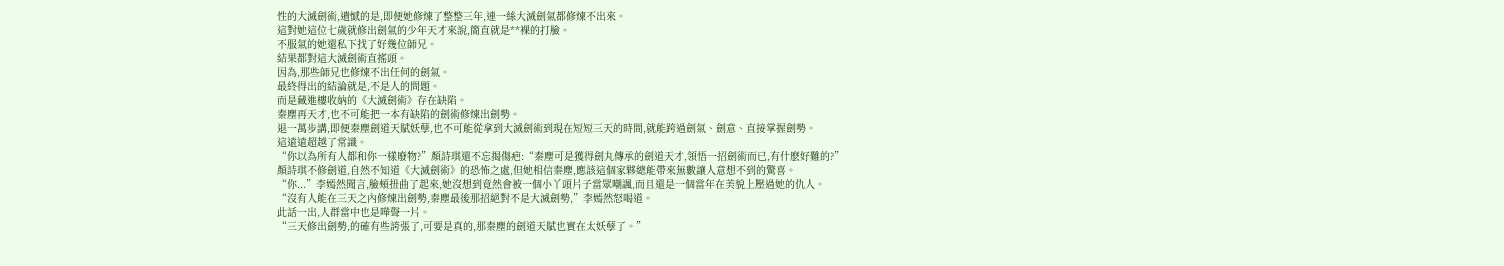性的大滅劍術,遺憾的是,即便她修煉了整整三年,連一絲大滅劍氣都修煉不出來。
這對她這位七歲就修出劍氣的少年天才來說,簡直就是**裸的打臉。
不服氣的她還私下找了好幾位師兄。
結果都對這大滅劍術直搖頭。
因為,那些師兄也修煉不出任何的劍氣。
最終得出的結論就是,不是人的問題。
而是藏進樓收納的《大滅劍術》存在缺陷。
秦塵再天才,也不可能把一本有缺陷的劍術修煉出劍勢。
退一萬步講,即便秦塵劍道天賦妖孽,也不可能從拿到大滅劍術到現在短短三天的時間,就能跨過劍氣、劍意、直接掌握劍勢。
這遠遠超越了常識。
“你以為所有人都和你一樣廢物?”顏詩琪還不忘揭傷疤:“秦塵可是獲得劍丸傳承的劍道天才,領悟一招劍術而已,有什麽好難的?”
顏詩琪不修劍道,自然不知道《大滅劍術》的恐怖之處,但她相信秦塵,應該這個家夥總能帶來無數讓人意想不到的驚喜。
“你...”李嫣然聞言,臉頰扭曲了起來,她沒想到竟然會被一個小丫頭片子當眾嘲諷,而且還是一個當年在美貌上壓過她的仇人。
“沒有人能在三天之內修煉出劍勢,秦塵最後那招絕對不是大滅劍勢,”李嫣然怒喝道。
此話一出,人群當中也是嘩聲一片。
“三天修出劍勢,的確有些誇張了,可要是真的,那秦塵的劍道天賦也實在太妖孽了。”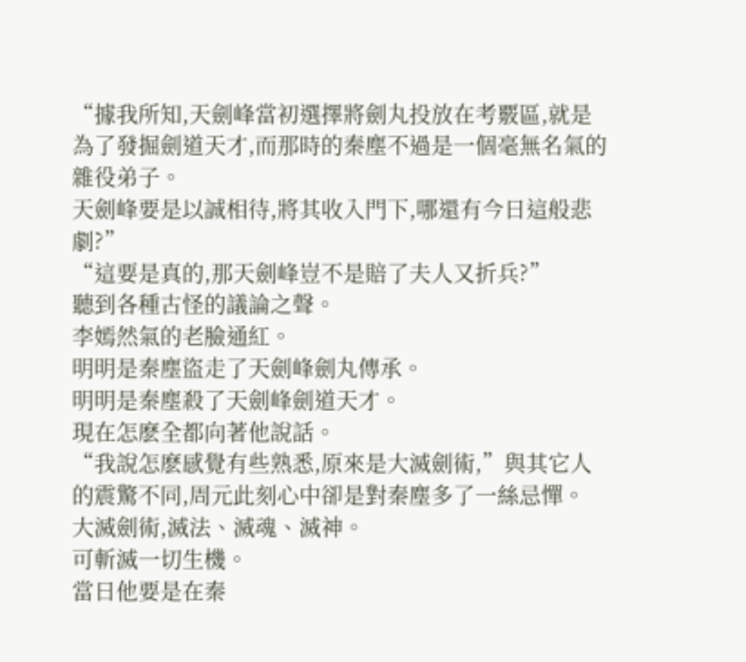“據我所知,天劍峰當初選擇將劍丸投放在考覈區,就是為了發掘劍道天才,而那時的秦塵不過是一個毫無名氣的雜役弟子。
天劍峰要是以誠相待,將其收入門下,哪還有今日這般悲劇?”
“這要是真的,那天劍峰豈不是賠了夫人又折兵?”
聽到各種古怪的議論之聲。
李嫣然氣的老臉通紅。
明明是秦塵盜走了天劍峰劍丸傳承。
明明是秦塵殺了天劍峰劍道天才。
現在怎麽全都向著他說話。
“我說怎麽感覺有些熟悉,原來是大滅劍術,”與其它人的震驚不同,周元此刻心中卻是對秦塵多了一絲忌憚。
大滅劍術,滅法、滅魂、滅神。
可斬滅一切生機。
當日他要是在秦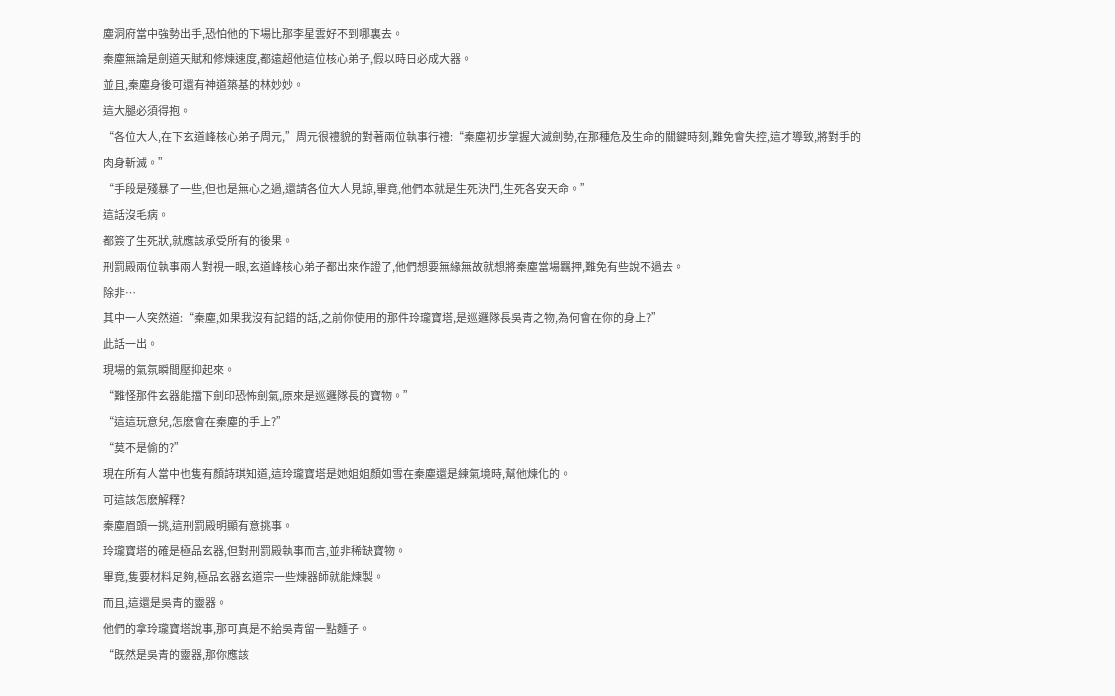塵洞府當中強勢出手,恐怕他的下場比那李星雲好不到哪裏去。
秦塵無論是劍道天賦和修煉速度,都遠超他這位核心弟子,假以時日必成大器。
並且,秦塵身後可還有神道築基的林妙妙。
這大腿必須得抱。
“各位大人,在下玄道峰核心弟子周元,”周元很禮貌的對著兩位執事行禮:“秦塵初步掌握大滅劍勢,在那種危及生命的關鍵時刻,難免會失控,這才導致,將對手的肉身斬滅。”
“手段是殘暴了一些,但也是無心之過,還請各位大人見諒,畢竟,他們本就是生死決鬥,生死各安天命。”
這話沒毛病。
都簽了生死狀,就應該承受所有的後果。
刑罰殿兩位執事兩人對視一眼,玄道峰核心弟子都出來作證了,他們想要無緣無故就想將秦塵當場羈押,難免有些說不過去。
除非…
其中一人突然道:“秦塵,如果我沒有記錯的話,之前你使用的那件玲瓏寶塔,是巡邏隊長吳青之物,為何會在你的身上?”
此話一出。
現場的氣氛瞬間壓抑起來。
“難怪那件玄器能擋下劍印恐怖劍氣,原來是巡邏隊長的寶物。”
“這這玩意兒,怎麽會在秦塵的手上?”
“莫不是偷的?”
現在所有人當中也隻有顏詩琪知道,這玲瓏寶塔是她姐姐顏如雪在秦塵還是練氣境時,幫他煉化的。
可這該怎麽解釋?
秦塵眉頭一挑,這刑罰殿明顯有意挑事。
玲瓏寶塔的確是極品玄器,但對刑罰殿執事而言,並非稀缺寶物。
畢竟,隻要材料足夠,極品玄器玄道宗一些煉器師就能煉製。
而且,這還是吳青的靈器。
他們的拿玲瓏寶塔說事,那可真是不給吳青留一點麵子。
“既然是吳青的靈器,那你應該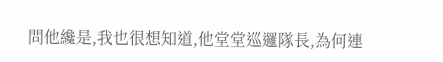問他纔是,我也很想知道,他堂堂巡邏隊長,為何連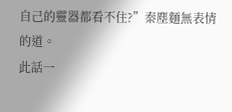自己的靈器都看不住?”秦塵麵無表情的道。
此話一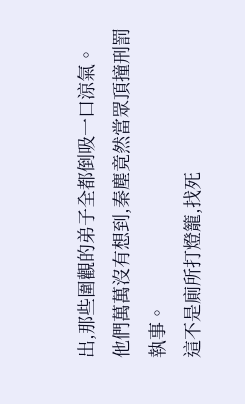出,那些圍觀的弟子全都倒吸一口涼氣。
他們萬萬沒有想到,秦塵竟然當眾頂撞刑罰執事。
這不是廁所打燈籠,找死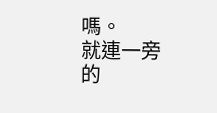嗎。
就連一旁的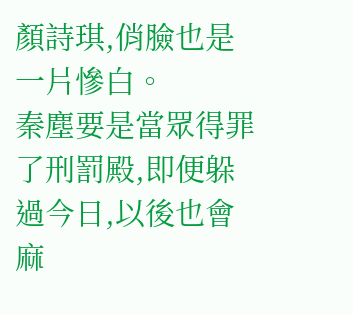顏詩琪,俏臉也是一片慘白。
秦塵要是當眾得罪了刑罰殿,即便躲過今日,以後也會麻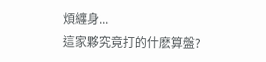煩纏身...
這家夥究竟打的什麽算盤?